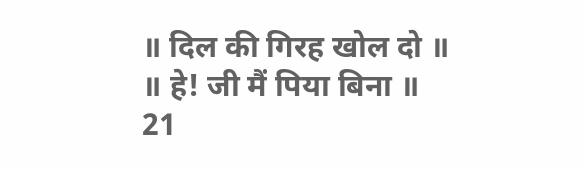॥ दिल की गिरह खोल दो ॥
॥ हे! जी मैं पिया बिना ॥
21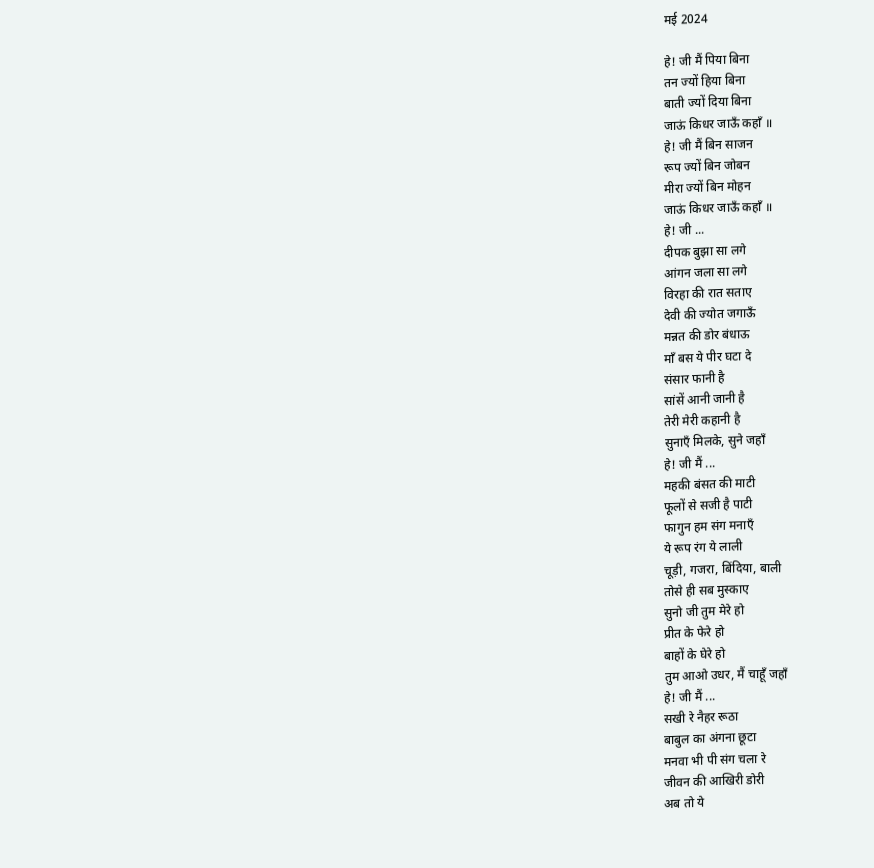मई 2024

हे! जी मैं पिया बिना
तन ज्यों हिया बिना
बाती ज्यों दिया बिना
जाऊं किधर जाऊँ कहाँ ॥
हे! जी मैं बिन साजन
रूप ज्यों बिन जोबन
मीरा ज्यों बिन मोहन
जाऊं किधर जाऊँ कहाँ ॥
हे! जी ...
दीपक बुझा सा लगे
आंगन जला सा लगे
विरहा की रात सताए
देवी की ज्योत जगाऊँ
मन्नत की डोर बंधाऊ
माँ बस ये पीर घटा दे
संसार फानी है
सांसें आनी जानी है
तेरी मेरी कहानी है
सुनाएँ मिलके, सुने जहाँ
हे! जी मैं ...
महकी बंसत की माटी
फूलों से सजी है पाटी
फागुन हम संग मनाएँ
ये रूप रंग ये लाली
चूड़ी, गजरा, बिंदिया, बाली
तोसे ही सब मुस्काए
सुनो जी तुम मेरे हो
प्रीत के फेरे हो
बाहों के घेरे हो
तुम आओ उधर, मैं चाहूँ जहाँ
हे! जी मैं ...
सखी रे नैहर रूठा
बाबुल का अंगना छूटा
मनवा भी पी संग चला रे
जीवन की आखिरी डोरी
अब तो ये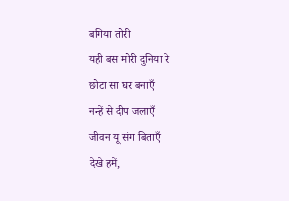बगिया तोरी
यही बस मोरी दुनिया रे
छोटा सा घर बनाएँ
नन्हें से दीप जलाएँ
जीवन यू संग बिताएँ
देखे हमें,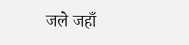जले जहाँ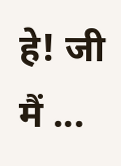हे! जी मैं ...